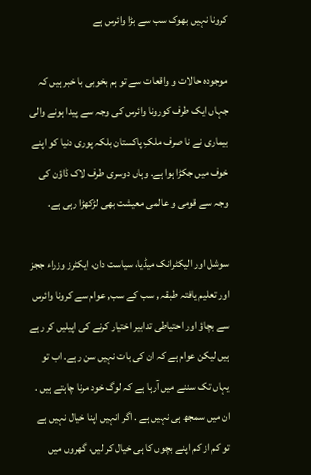کرونا نہیں بھوک سب سے بڑا وائرس ہے

موجودہ حالات و واقعات سے تو ہم بخوبی با خبر ہیں کہ جہاں ایک طرف کورونا وائرس کی وجہ سے پیدا ہونے والی بیماری نے نا صرف ملکِ پاکستان بلکہ پوری دنیا کو اپنے خوف میں جکڑا ہوا ہے. وہاں دوسری طرف لاک ڈاؤن کی وجہ سے قومی و عالمی معیشت بھی لڑکھڑا رہی ہے.

سوشل اور الیکٹرانک میڈیا، سیاست دان، ایکٹرز وزراء ججز اور تعلیم یافتہ طبقہ , سب کے سب, عوام سے کرونا وائرس سے بچاؤ اور احتیاطی تدابیر اختیار کرنے کی اپیلیں کر رہے ہیں لیکن عوام ہے کہ ان کی بات نہیں سن رہے. اب تو یہاں تک سننے میں آرہا ہے کہ لوگ خود مرنا چاہتے ہیں . ان میں سمجھ ہی نہیں ہے . اگر انہیں اپنا خیال نہیں ہے تو کم از کم اپنے بچوں کا ہی خیال کر لیں، گھروں میں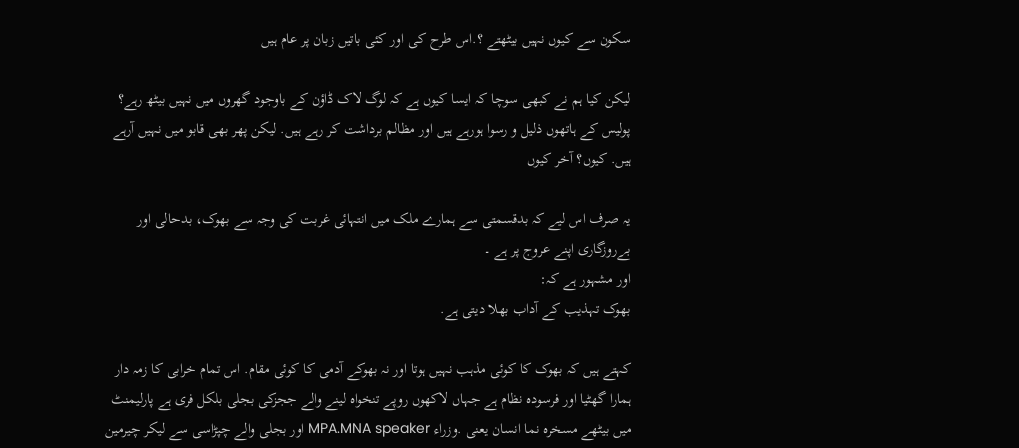سکون سے کیوں نہیں بیٹھتے ؟.اس طرح کی اور کئی باتیں زبان پر عام ہیں

لیکن کیا ہم نے کبھی سوچا کہ ایسا کیوں ہے کہ لوگ لاک ڈاؤن کے باوجود گھروں میں نہیں بیٹھ رہے؟ پولیس کے ہاتھوں ذلیل و رسوا ہورہے ہیں اور مظالم برداشت کر رہے ہیں. لیکن پھر بھی قابو میں نہیں آرہے ہیں. کیوں؟ آخر کیوں

یہ صرف اس لیے کہ بدقسمتی سے ہمارے ملک میں انتہائی غربت کی وجہ سے بھوک، بدحالی اور بےروزگاری اپنے عروج پر ہے ۔
اور مشہور ہے کہ:
بھوک تہذیب کے آداب بھلا دیتی ہے.

کہتے ہیں کہ بھوک کا کوئی مذہب نہیں ہوتا اور نہ بھوکے آدمی کا کوئی مقام. اس تمام خرابی کا زمہ دار ہمارا گھٹیا اور فرسودہ نظام ہے جہاں لاکھوں روپے تنخواہ لینے والے ججزکی بجلی بلکل فری ہے پارلیمنٹ میں بیٹھے مسخرہ نما انسان یعنی .وزراء MPA.MNA speaker اور بجلی والے چپڑاسی سے لیکر چیرمین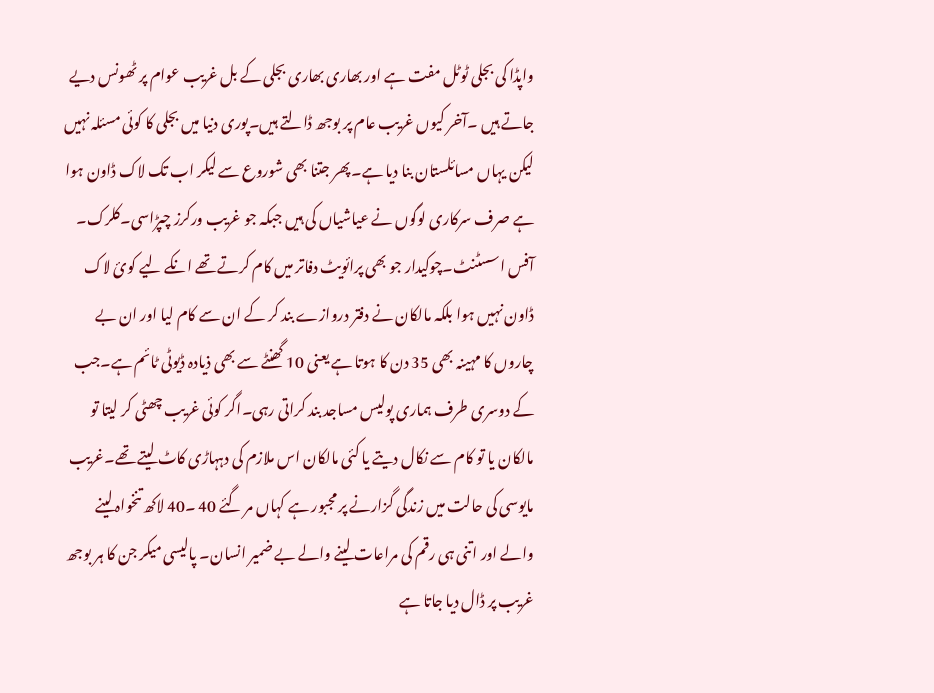واپڈا کی بجلی ٹوٹل مفت ہے اور بھاری بھاری بجلی کے بل غریب عوام پر ٹھونس دیے جاتے ہیں ۔آخر کیوں غریب عام پر بوجھ ڈالتے ہیں۔پوری دنیا میں بجلی کا کوئی مسئلہ نہیں لیکن یہاں مسائلستان بنا دیا ہے۔پھر جتنا بھی شوروع سے لیکر اب تک لاک ڈاون ہوا ہے صرف سرکاری لوگوں نے عیاشیاں کی ہیں جبکہ جو غریب ورکرز چپڑاسی۔کلرک۔ آفس اسسٹنٹ۔چوکیدار جو بھی پرائویٹ دفاتر میں کام کرتے تھے انکے لیے کوئ لاک ڈاون نہیں ہوا بلکہ مالکان نے دفتر دروازے بند کر کے ان سے کام لیا اور ان بے چاروں کا مہینہ بھی 35 دن کا ہوتا ہے یعنی 10 گھنٹے سے بھی ذیادہ ڈیوٹی ٹائم ہے۔جب کے دوسری طرف ہماری پولیس مساجد بند کراتی رہی۔اگر کوئی غریب چھٹی کر لیتا تو مالکان یا تو کام سے نکال دیتے یا کئی مالکان اس ملازم کی دہہاڑی کاٹ لیتے تھے۔غریب مایوسی کی حالت میں زندگی گزارنے پر مجبور ہے کہاں مر گئے 40 ۔40 لاکھ تنخواہ لینے والے اور اتنی ہی رقم کی مراعات لینے والے بے ضمیر انسان۔ پالیسی میکر جن کا ہر بوجھ غریب پر ڈال دیا جاتا ہے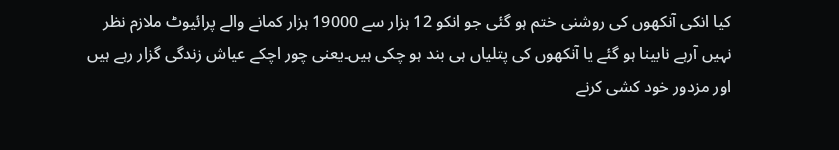کیا انکی آنکھوں کی روشنی ختم ہو گئی جو انکو 12 ہزار سے 19000 ہزار کمانے والے پرائیوٹ ملازم نظر نہیں آرہے نابینا ہو گئے یا آنکھوں کی پتلیاں ہی بند ہو چکی ہیں۔یعنی چور اچکے عیاش زندگی گزار رہے ہیں اور مزدور خود کشی کرنے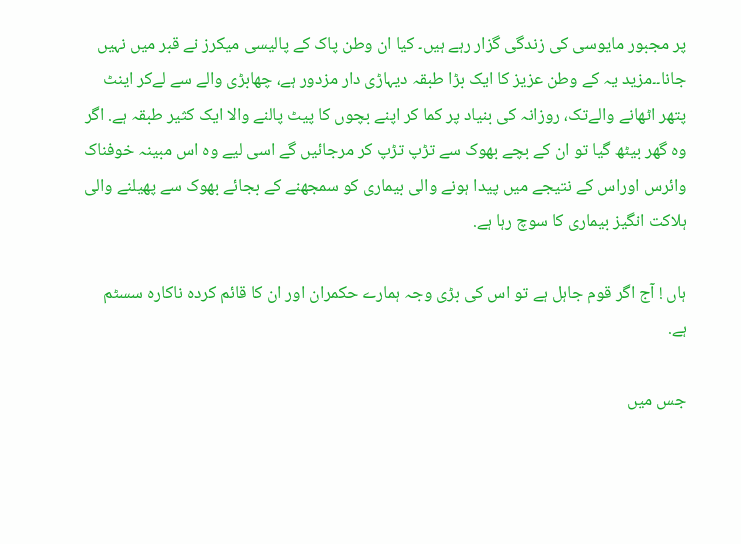پر مجبور مایوسی کی زندگی گزار رہے ہیں۔ کیا ان وطن پاک کے پالیسی میکرز نے قبر میں نہیں جانا۔۔مزید یہ کے وطن عزیز کا ایک بڑا طبقہ دیہاڑی دار مزدور ہے، چھابڑی والے سے لےکر اینٹ پتھر اٹھانے والےتک، روزانہ کی بنیاد پر کما کر اپنے بچوں کا پیٹ پالنے والا ایک کثیر طبقہ ہے. اگر وہ گھر بیٹھ گیا تو ان کے بچے بھوک سے تڑپ تڑپ کر مرجائیں گے اسی لیے وہ اس مبینہ خوفناک وائرس اوراس کے نتیجے میں پیدا ہونے والی بیماری کو سمجھنے کے بجائے بھوک سے پھیلنے والی ہلاکت انگیز بیماری کا سوچ رہا ہے.

ہاں ! آج اگر قوم جاہل ہے تو اس کی بڑی وجہ ہمارے حکمران اور ان کا قائم کردہ ناکارہ سسٹم ہے.

جس میں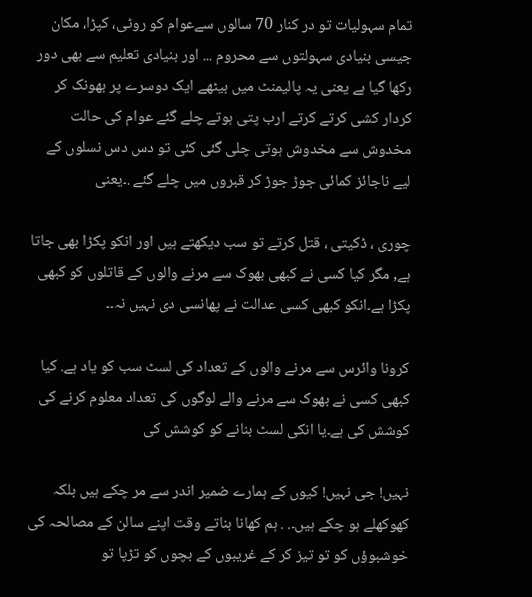تمام سہولیات تو در کنار 70 سالوں سےعوام کو روٹی، کپڑا، مکان جیسی بنیادی سہولتوں سے محروم ... اور بنیادی تعلیم سے بھی دور رکھا گیا ہے یعنی یہ پالیمنٹ میں بیٹھے ایک دوسرے پر بھونک کر کردار کشی کرتے کرتے ارب پتی ہوتے چلے گئے عوام کی حالت مخدوش سے مخدوش ہوتی چلی گئی کئی تو دس دس نسلوں کے لیے ناجائز کمائی جوڑ جوڑ کر قبروں میں چلے گئے .۔یعنی

چوری ، ڈکیتی ، قتل کرتے تو سب دیکھتے ہیں اور انکو پکڑا بھی جاتا ہے, مگر کیا کسی نے کبھی بھوک سے مرنے والوں کے قاتلوں کو کبھی پکڑا ہے۔انکو کبھی کسی عدالت نے پھانسی دی نہیں نہ۔۔

کرونا وائرس سے مرنے والوں کے تعداد کی لسٹ سب کو یاد ہے. کیا کبھی کسی نے بھوک سے مرنے والے لوگوں کی تعداد معلوم کرنے کی کوشش کی ہے۔یا انکی لسٹ بنانے کو کوشش کی

نہیں! جی نہیں! کیوں کے ہمارے ضمیر اندر سے مر چکے ہیں بلکہ کھوکھلے ہو چکے ہیں۔. . ہم کھانا بناتے وقت اپنے سالن کے مصالحہ کی خوشبوؤں کو تو تیز کر کے غریبوں کے بچوں کو تڑپا تو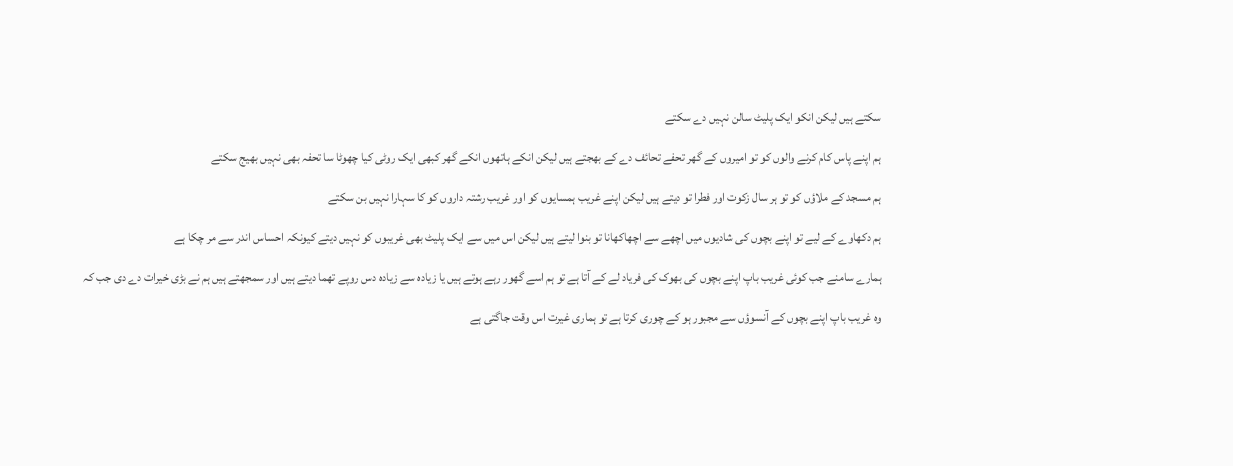سکتے ہیں لیکن انکو ایک پلیٹ سالن نہیں دے سکتے

ہم اپنے پاس کام کرنے والوں کو تو امیروں کے گھر تحفے تحائف دے کے بھجتے ہیں لیکن انکے ہاتھوں انکے گھر کبھی ایک روٹی کیا چھوٹا سا تحفہ بھی نہیں بھیج سکتے

ہم مسجد کے ملاؤں کو تو ہر سال زکوت اور فطرا تو دیتے ہیں لیکن اپنے غریب ہمسایوں کو اور غریب رشتہ داروں کو کا سہارا نہیں بن سکتے

ہم دکھاوے کے لیے تو اپنے بچوں کی شادیوں میں اچھے سے اچھاکھانا تو بنوا لیتے ہیں لیکن اس میں سے ایک پلیٹ بھی غریبوں کو نہیں دیتے کیونکہ احساس اندر سے مر چکا ہے

ہمارے سامنے جب کوئی غریب باپ اپنے بچوں کی بھوک کی فریاد لے کے آتا ہے تو ہم اسے گھور رہے ہوتے ہیں یا زیادہ سے زیادہ دس روپے تھما دیتے ہیں اور سمجھتے ہیں ہم نے بڑی خیرات دے دی جب کہ

وہ غریب باپ اپنے بچوں کے آنسوؤں سے مجبور ہو کے چوری کرتا ہے تو ہماری غیرت اس وقت جاگتی ہے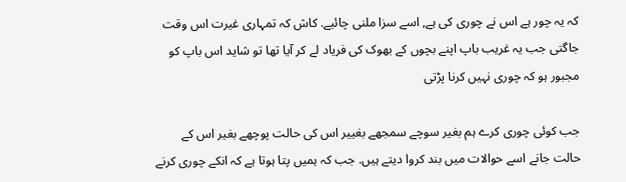کہ یہ چور ہے اس نے چوری کی ہے, اسے سزا ملنی چائیے. کاش کہ تمہاری غیرت اس وقت جاگتی جب یہ غریب باپ اپنے بچوں کے بھوک کی فریاد لے کر آیا تھا تو شاید اس باپ کو مجبور ہو کہ چوری نہیں کرنا پڑتی

جب کوئی چوری کرے ہم بغیر سوچے سمجھے بغییر اس کی حالت پوچھے بغیر اس کے حالت جانے اسے حوالات میں بند کروا دیتے ہیں. جب کہ ہمیں پتا ہوتا ہے کہ انکے چوری کرنے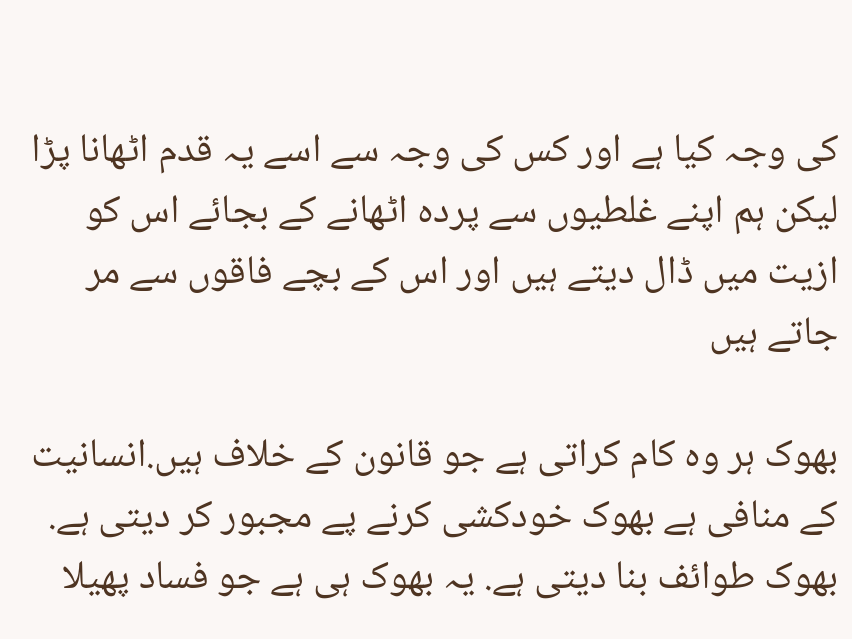کی وجہ کیا ہے اور کس کی وجہ سے اسے یہ قدم اٹھانا پڑا لیکن ہم اپنے غلطیوں سے پردہ اٹھانے کے بجائے اس کو ازیت میں ڈال دیتے ہیں اور اس کے بچے فاقوں سے مر جاتے ہیں

بھوک ہر وہ کام کراتی ہے جو قانون کے خلاف ہیں.انسانیت کے منافی ہے بھوک خودکشی کرنے پے مجبور کر دیتی ہے. بھوک طوائف بنا دیتی ہے. یہ بھوک ہی ہے جو فساد پھیلا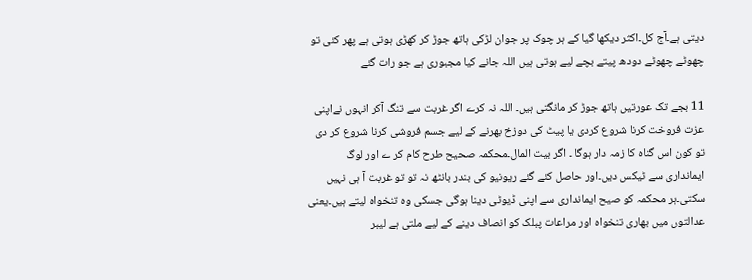دیتی ہے۔آج کل۔اکثر دیکھا گیا کے ہر چوک پر جوان لڑکی ہاتھ جوڑ کر کھڑی ہوتی ہے پھر کئی تو چھوٹے چھوٹے دودھ پیتے بچے لیے ہوتی ہیں اللہ جانے کیا مجبوری ہے جو رات گئے

11 بجے تک عورتیں ہاتھ جوڑ کر مانگتی ہیں۔ اللہ نہ کرے اگر غربت سے تنگ آکر انہوں نےاپنی عزت فروخت کرنا شروع کردی یا پیٹ کی دوزخ بھرنے کے لیے جسم فروشی کرنا شروع کر دی تو کون اس گناہ کا زمہ دار ہوگا ۔ اگر بیت المال۔محکمہ صحیح طرح کام کر ے اور لوگ ایمانداری سے ٹیکس دیں۔اور حاصل کئے گئے ریونیو کی بندر بانٹھ نہ تو تو غربت آ ہی نہیں سکتی۔ہر محکمہ کو صیح ایمانداری سے اپنی ڈیوٹی دینا ہوگی جسکی وہ تنخواہ لیتے ہیں۔یعنی عدالتوں میں بھاری تنخواہ اور مراعات پبلک کو انصاف دینے کے لیے ملتی ہے لیبر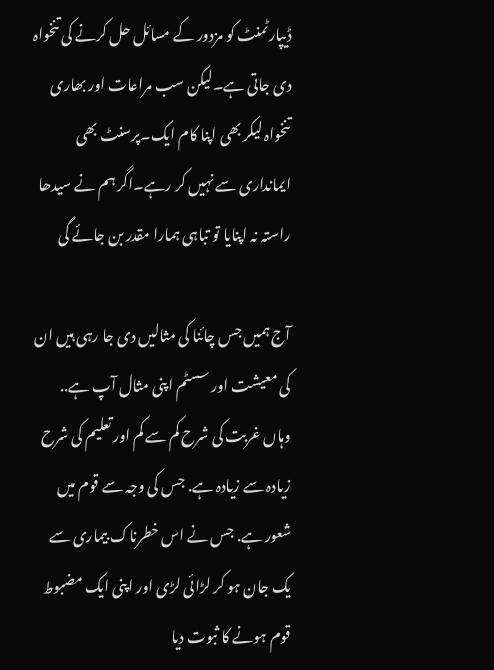ڈیپارٹمنٹ کو مزدور کے مسائل حل کرنے کی تنخواہ دی جاتی ہے۔لیکن سب مراعات اور بھاری تنخواہ لیکر بھی اپنا کام ایک۔پرسنٹ بھی ایمانداری سے نہیں کر رہے۔اگر ہم نے سیدھا راستہ نہ اپنایا تو تباہی ہمارا مقدر بن جائے گی

آج ہمیں جس چائنا کی مثالیں دی جا رہی ہیں ان کی معیشت اور سسٹم اپنی مثال آپ ہے.. وہاں غربت کی شرح کم سے کم اور تعلیم کی شرح زیادہ سے زیادہ ہے. جس کی وجہ سے قوم میں شعور ہے. جس نے اس خطرناک بیماری سے یک جان ہو کر لڑائی لڑی اور اپنی ایک مضبوط قوم ہونے کا ثبوت دیا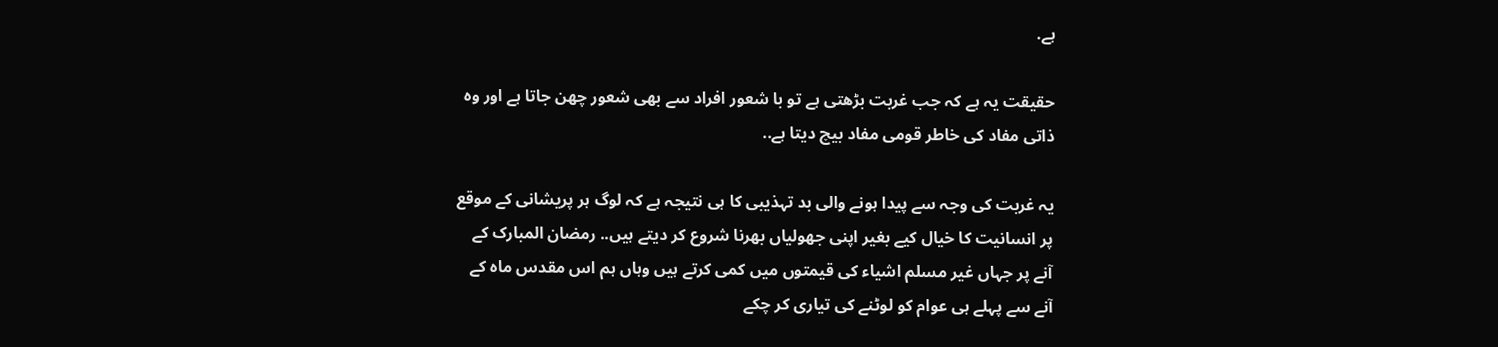ہے.

حقیقت یہ ہے کہ جب غربت بڑھتی ہے تو با شعور افراد سے بھی شعور چھن جاتا ہے اور وہ ذاتی مفاد کی خاطر قومی مفاد بیچ دیتا ہے..

یہ غربت کی وجہ سے پیدا ہونے والی بد تہذیبی کا ہی نتیجہ ہے کہ لوگ ہر پریشانی کے موقع پر انسانیت کا خیال کیے بغیر اپنی جھولیاں بھرنا شروع کر دیتے ہیں.. رمضان المبارک کے آنے پر جہاں غیر مسلم اشیاء کی قیمتوں میں کمی کرتے ہیں وہاں ہم اس مقدس ماہ کے آنے سے پہلے ہی عوام کو لوٹنے کی تیاری کر چکے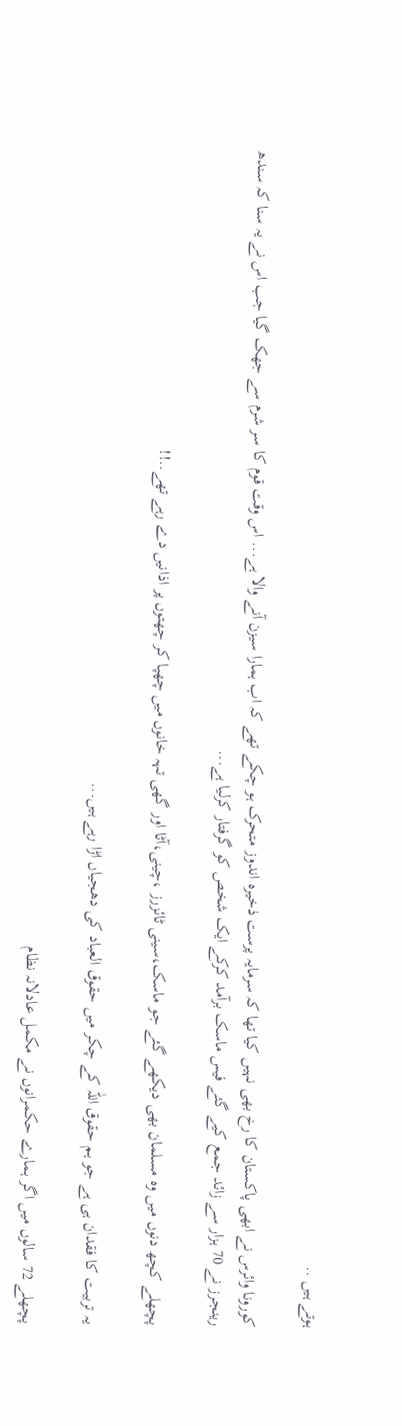ہوتے ہیں ..

کورونا وائرس نے ابھی پاکستان کا رخ بھی نہیں کیا تھا کہ سرمایہ پرست ذخیرہ اندوز متحرک ہو چکے تھے کہ اب ہمارا سیزن آنے والا ہے... اس وقت قوم کا سر شرم سے جھک گیا جب اس نے یہ سنا کہ سندھ رینجرز نے 70 ہزار سے زائد جمع کیے گئے فیس ماسک برآمد کرکے ایک شخص کو گرفتار کرلیا ہے...

پچھلے کچھ دنوں میں وہ مسلمان بھی دیکھے گئے جو ماسک،سینی ٹائزرز ،چینی،آٹا اور گھی تہہ خانوں میں چھپا کر چھتوں پر اذانیں دے رہے تھے..!!

یہ تربیت کا فقدان ہی ہے جو ہم حقوق اللّٰہ کے چکر میں حقوق العباد کی دھجیاں اڑا رہے ہیں...

پچھلے 72 سالوں میں اگر ہمارے حکمرانوں نے مکمل عادلانہ نظام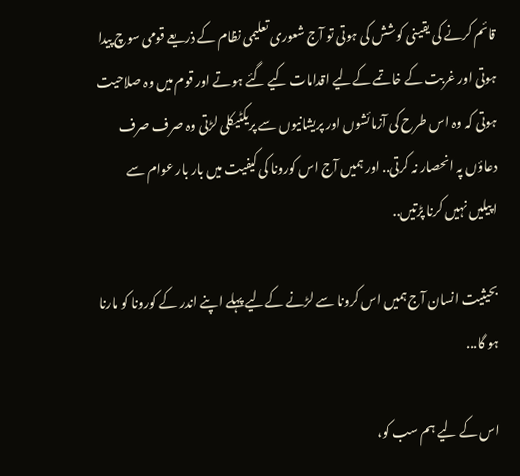قائم کرنے کی یقینی کوشش کی ہوتی تو آج شعوری تعلیمی نظام کے ذریعے قومی سوچ پیدا ہوتی اور غربت کے خاتمے کےلیے اقدامات کیے گئے ہوتے اور قوم میں وہ صلاحیت ہوتی کہ وہ اس طرح کی آزمائشوں اور پریشانیوں سے پریکٹیکلی لڑتی وہ صرف صرف دعاؤں پہ انحصار نہ کرتی.. اور ہمیں آج اس کورونا کی کیفیت میں بار بار عوام سے اپیلیں نہیں کرنا پڑتیں..

بحیثیت انسان آج ہمیں اس کرونا سے لڑنے کےلیے پہلے اپنے اندر کے کورونا کو مارنا ہو گا...

اس کے لیے ہم سب کو،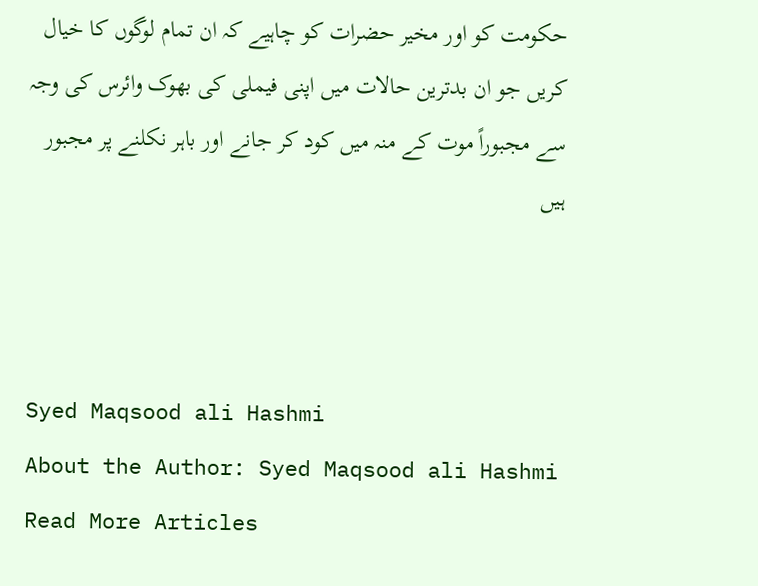حکومت کو اور مخیر حضرات کو چاہیے کہ ان تمام لوگوں کا خیال کریں جو ان بدترین حالات میں اپنی فیملی کی بھوک وائرس کی وجہ سے مجبوراً موت کے منہ میں کود کر جانے اور باہر نکلنے پر مجبور ہیں



Syed Maqsood ali Hashmi
About the Author: Syed Maqsood ali Hashmi Read More Articles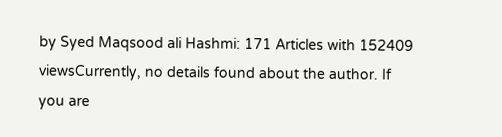by Syed Maqsood ali Hashmi: 171 Articles with 152409 viewsCurrently, no details found about the author. If you are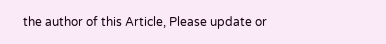the author of this Article, Please update or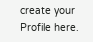create your Profile here.